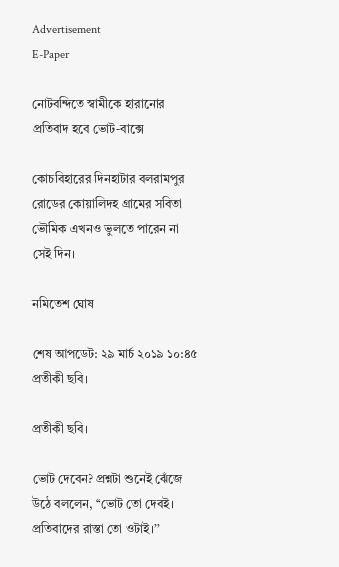Advertisement
E-Paper

নোটবন্দিতে স্বামীকে হারানোর প্রতিবাদ হবে ভোট-বাক্সে

কোচবিহারের দিনহাটার বলরামপুর রোডের কোয়ালিদহ গ্রামের সবিতা ভৌমিক এখনও ভুলতে পারেন না সেই দিন।

নমিতেশ ঘোষ

শেষ আপডেট: ২৯ মার্চ ২০১৯ ১০:৪৫
প্রতীকী ছবি।

প্রতীকী ছবি।

ভোট দেবেন? প্রশ্নটা শুনেই ঝেঁজে উঠে বললেন, ‘‘ভোট তো দেবই। প্রতিবাদের রাস্তা তো ওটাই।’’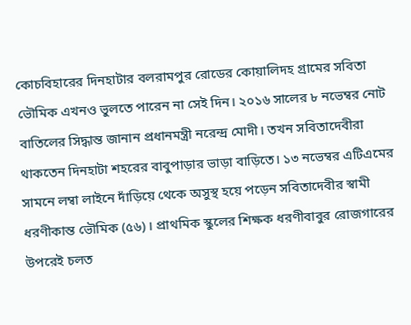কোচবিহারের দিনহাটার বলরামপুর রোডের কোয়ালিদহ গ্রামের সবিতা ভৌমিক এখনও ভুলতে পারেন না সেই দিন। ২০১৬ সালের ৮ নভেম্বর নোট বাতিলের সিদ্ধান্ত জানান প্রধানমন্ত্রী নরেন্দ্র মোদী। তখন সবিতাদেবীরা থাকতেন দিনহাটা শহরের বাবুপাড়ার ভাড়া বাড়িতে। ১৩ নভেম্বর এটিএমের সামনে লম্বা লাইনে দাঁড়িয়ে থেকে অসুস্থ হয়ে পড়েন সবিতাদেবীর স্বামী ধরণীকান্ত ভৌমিক (৫৬)। প্রাথমিক স্কুলের শিক্ষক ধরণীবাবুর রোজগারের উপরেই চলত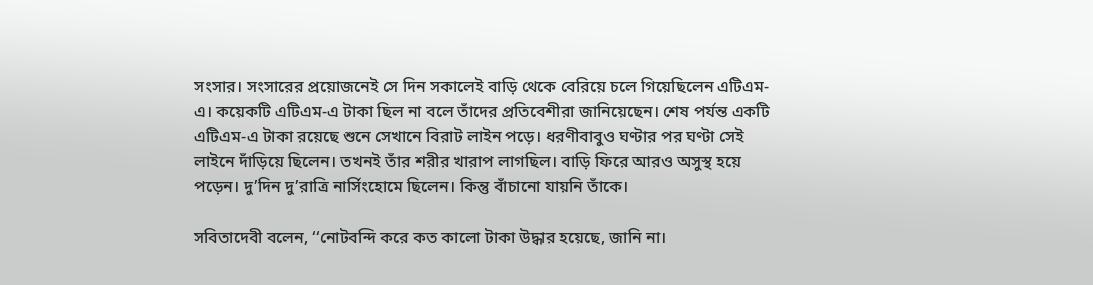সংসার। সংসারের প্রয়োজনেই সে দিন সকালেই বাড়ি থেকে বেরিয়ে চলে গিয়েছিলেন এটিএম-এ। কয়েকটি এটিএম-এ টাকা ছিল না বলে তাঁদের প্রতিবেশীরা জানিয়েছেন। শেষ পর্যন্ত একটি এটিএম-এ টাকা রয়েছে শুনে সেখানে বিরাট লাইন পড়ে। ধরণীবাবুও ঘণ্টার পর ঘণ্টা সেই লাইনে দাঁড়িয়ে ছিলেন। তখনই তাঁর শরীর খারাপ লাগছিল। বাড়ি ফিরে আরও অসুস্থ হয়ে পড়েন। দু’দিন দু’রাত্রি নার্সিংহোমে ছিলেন। কিন্তু বাঁচানো যায়নি তাঁকে।

সবিতাদেবী বলেন, ‘‘নোটবন্দি করে কত কালো টাকা উদ্ধার হয়েছে, জানি না।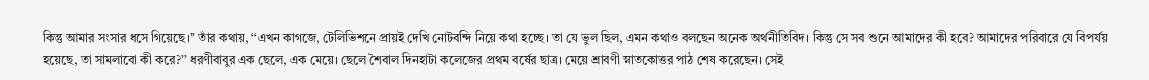কিন্তু আমার সংসার ধসে গিয়েছে।’’ তাঁর কথায়, ‘‘এখন কাগজে, টেলিভিশনে প্রায়ই দেখি নোটবন্দি নিয়ে কথা হচ্ছে। তা যে ভুল ছিল, এমন কথাও বলছেন অনেক অর্থনীতিবিদ। কিন্তু সে সব শুনে আমাদের কী হবে? আমাদের পরিবারে যে বিপর্যয় হয়েছে, তা সামলাবো কী করে?’’ ধরণীবাবুর এক ছেলে, এক মেয়ে। ছেলে শৈবাল দিনহাটা কলেজের প্রথম বর্ষের ছাত্র। মেয়ে শ্রাবণী স্নাতকোত্তর পাঠ শেষ করেছেন। সেই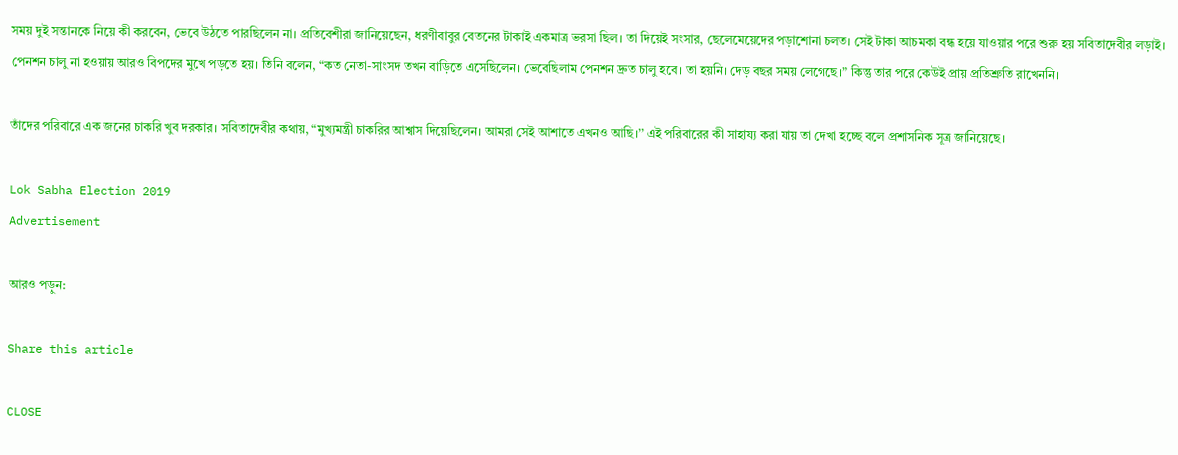সময় দুই সন্তানকে নিয়ে কী করবেন, ভেবে উঠতে পারছিলেন না। প্রতিবেশীরা জানিয়েছেন, ধরণীবাবুর বেতনের টাকাই একমাত্র ভরসা ছিল। তা দিয়েই সংসার, ছেলেমেয়েদের পড়াশোনা চলত। সেই টাকা আচমকা বন্ধ হয়ে যাওয়ার পরে শুরু হয় সবিতাদেবীর লড়াই। পেনশন চালু না হওয়ায় আরও বিপদের মুখে পড়তে হয়। তিনি বলেন, “কত নেতা-সাংসদ তখন বাড়িতে এসেছিলেন। ভেবেছিলাম পেনশন দ্রুত চালু হবে। তা হয়নি। দেড় বছর সময় লেগেছে।” কিন্তু তার পরে কেউই প্রায় প্রতিশ্রুতি রাখেননি।

তাঁদের পরিবারে এক জনের চাকরি খুব দরকার। সবিতাদেবীর কথায়, “মুখ্যমন্ত্রী চাকরির আশ্বাস দিয়েছিলেন। আমরা সেই আশাতে এখনও আছি।’’ এই পরিবারের কী সাহায্য করা যায় তা দেখা হচ্ছে বলে প্রশাসনিক সূত্র জানিয়েছে।

Lok Sabha Election 2019
Advertisement

আরও পড়ুন:

Share this article

CLOSE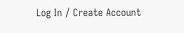Log In / Create Account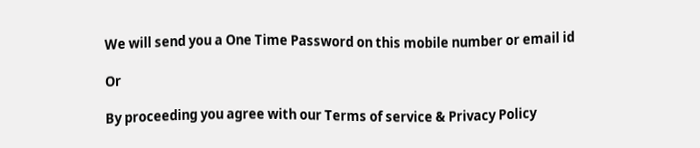We will send you a One Time Password on this mobile number or email id

Or

By proceeding you agree with our Terms of service & Privacy Policy